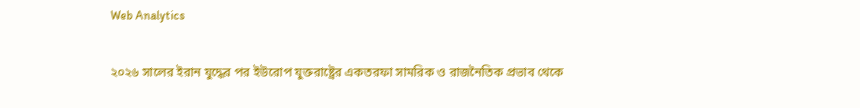Web Analytics

২০২৬ সালের ইরান যুদ্ধের পর ইউরোপ যুক্তরাষ্ট্রের একতরফা সামরিক ও রাজনৈতিক প্রভাব থেকে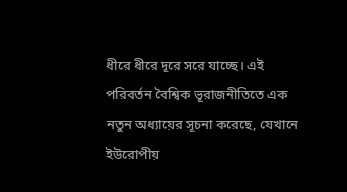ধীরে ধীরে দূরে সরে যাচ্ছে। এই পরিবর্তন বৈশ্বিক ভূরাজনীতিতে এক নতুন অধ্যায়ের সূচনা করেছে, যেখানে ইউরোপীয়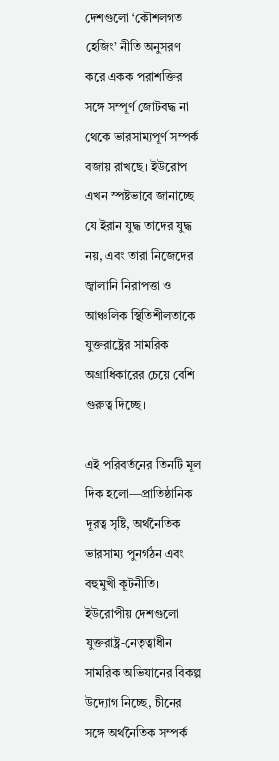দেশগুলো ‘কৌশলগত হেজিং’ নীতি অনুসরণ করে একক পরাশক্তির সঙ্গে সম্পূর্ণ জোটবদ্ধ না থেকে ভারসাম্যপূর্ণ সম্পর্ক বজায় রাখছে। ইউরোপ এখন স্পষ্টভাবে জানাচ্ছে যে ইরান যুদ্ধ তাদের যুদ্ধ নয়, এবং তারা নিজেদের জ্বালানি নিরাপত্তা ও আঞ্চলিক স্থিতিশীলতাকে যুক্তরাষ্ট্রের সামরিক অগ্রাধিকারের চেয়ে বেশি গুরুত্ব দিচ্ছে।

এই পরিবর্তনের তিনটি মূল দিক হলো—প্রাতিষ্ঠানিক দূরত্ব সৃষ্টি, অর্থনৈতিক ভারসাম্য পুনর্গঠন এবং বহুমুখী কূটনীতি। ইউরোপীয় দেশগুলো যুক্তরাষ্ট্র-নেতৃত্বাধীন সামরিক অভিযানের বিকল্প উদ্যোগ নিচ্ছে, চীনের সঙ্গে অর্থনৈতিক সম্পর্ক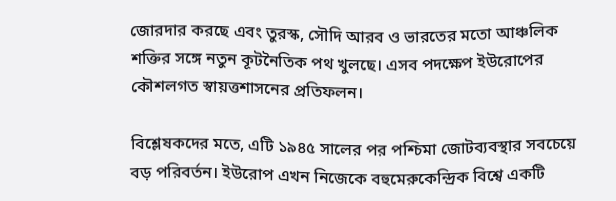জোরদার করছে এবং তুরস্ক, সৌদি আরব ও ভারতের মতো আঞ্চলিক শক্তির সঙ্গে নতুন কূটনৈতিক পথ খুলছে। এসব পদক্ষেপ ইউরোপের কৌশলগত স্বায়ত্তশাসনের প্রতিফলন।

বিশ্লেষকদের মতে, এটি ১৯৪৫ সালের পর পশ্চিমা জোটব্যবস্থার সবচেয়ে বড় পরিবর্তন। ইউরোপ এখন নিজেকে বহুমেরুকেন্দ্রিক বিশ্বে একটি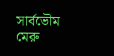সার্বভৌম মেরু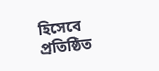হিসেবে প্রতিষ্ঠিত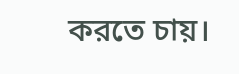করতে চায়।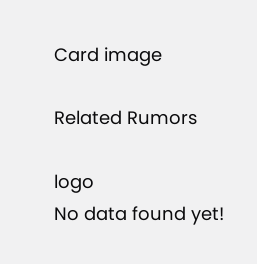Card image

Related Rumors

logo
No data found yet!